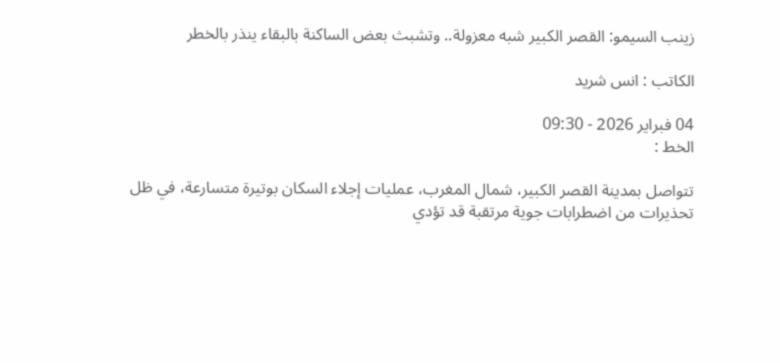زينب السيمو: القصر الكبير شبه معزولة.. وتشبث بعض الساكنة بالبقاء ينذر بالخطر

الكاتب : انس شريد

04 فبراير 2026 - 09:30
الخط :

تتواصل بمدينة القصر الكبير، شمال المغرب، عمليات إجلاء السكان بوتيرة متسارعة، في ظل تحذيرات من اضطرابات جوية مرتقبة قد تؤدي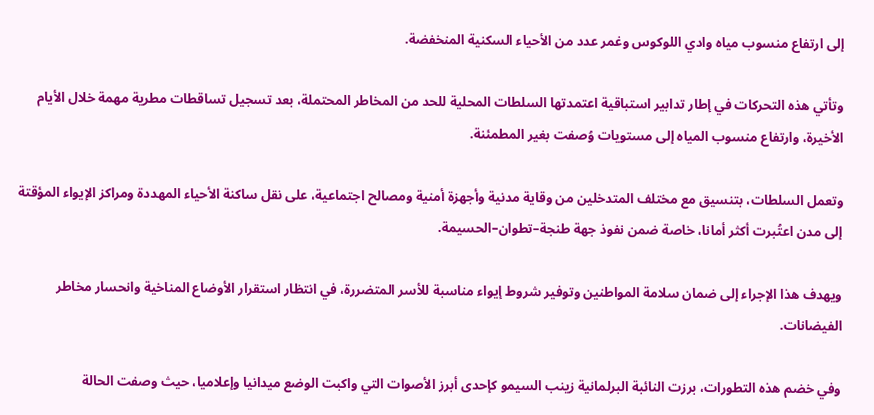إلى ارتفاع منسوب مياه وادي اللوكوس وغمر عدد من الأحياء السكنية المنخفضة.

وتأتي هذه التحركات في إطار تدابير استباقية اعتمدتها السلطات المحلية للحد من المخاطر المحتملة، بعد تسجيل تساقطات مطرية مهمة خلال الأيام الأخيرة، وارتفاع منسوب المياه إلى مستويات وُصفت بغير المطمئنة.

وتعمل السلطات، بتنسيق مع مختلف المتدخلين من وقاية مدنية وأجهزة أمنية ومصالح اجتماعية، على نقل ساكنة الأحياء المهددة ومراكز الإيواء المؤقتة إلى مدن اعتُبرت أكثر أمانا، خاصة ضمن نفوذ جهة طنجة–تطوان–الحسيمة.

ويهدف هذا الإجراء إلى ضمان سلامة المواطنين وتوفير شروط إيواء مناسبة للأسر المتضررة، في انتظار استقرار الأوضاع المناخية وانحسار مخاطر الفيضانات.

وفي خضم هذه التطورات، برزت النائبة البرلمانية زينب السيمو كإحدى أبرز الأصوات التي واكبت الوضع ميدانيا وإعلاميا، حيث وصفت الحالة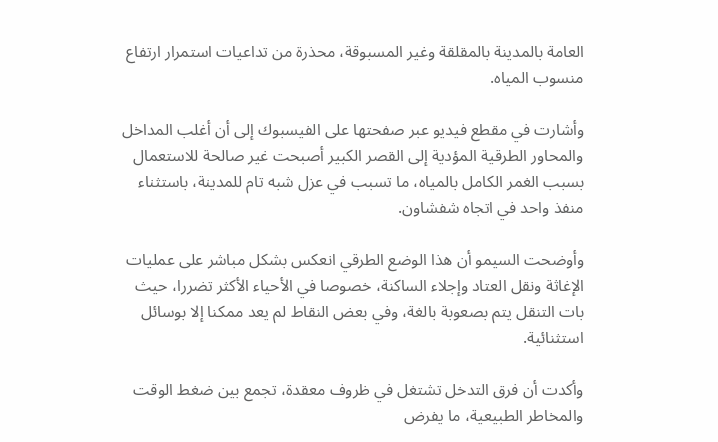العامة بالمدينة بالمقلقة وغير المسبوقة، محذرة من تداعيات استمرار ارتفاع منسوب المياه.

وأشارت في مقطع فيديو عبر صفحتها على الفيسبوك إلى أن أغلب المداخل والمحاور الطرقية المؤدية إلى القصر الكبير أصبحت غير صالحة للاستعمال بسبب الغمر الكامل بالمياه، ما تسبب في عزل شبه تام للمدينة، باستثناء منفذ واحد في اتجاه شفشاون.

وأوضحت السيمو أن هذا الوضع الطرقي انعكس بشكل مباشر على عمليات الإغاثة ونقل العتاد وإجلاء الساكنة، خصوصا في الأحياء الأكثر تضررا، حيث بات التنقل يتم بصعوبة بالغة، وفي بعض النقاط لم يعد ممكنا إلا بوسائل استثنائية.

وأكدت أن فرق التدخل تشتغل في ظروف معقدة، تجمع بين ضغط الوقت والمخاطر الطبيعية، ما يفرض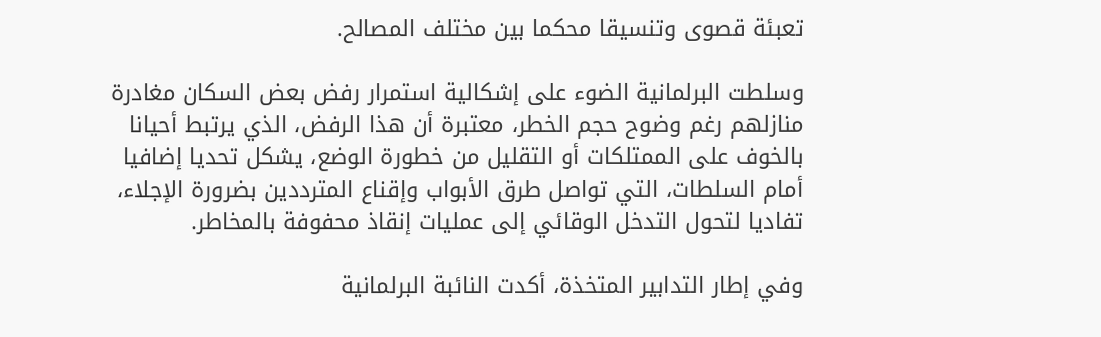تعبئة قصوى وتنسيقا محكما بين مختلف المصالح.

وسلطت البرلمانية الضوء على إشكالية استمرار رفض بعض السكان مغادرة منازلهم رغم وضوح حجم الخطر، معتبرة أن هذا الرفض، الذي يرتبط أحيانا بالخوف على الممتلكات أو التقليل من خطورة الوضع، يشكل تحديا إضافيا أمام السلطات، التي تواصل طرق الأبواب وإقناع المترددين بضرورة الإجلاء، تفاديا لتحول التدخل الوقائي إلى عمليات إنقاذ محفوفة بالمخاطر.

وفي إطار التدابير المتخذة، أكدت النائبة البرلمانية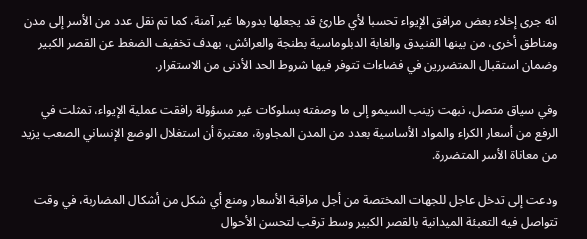انه جرى إخلاء بعض مرافق الإيواء تحسبا لأي طارئ قد يجعلها بدورها غير آمنة، كما تم نقل عدد من الأسر إلى مدن ومناطق أخرى، من بينها الفنيدق والغابة الدبلوماسية بطنجة والعرائش، بهدف تخفيف الضغط عن القصر الكبير وضمان استقبال المتضررين في فضاءات تتوفر فيها شروط الحد الأدنى من الاستقرار.

وفي سياق متصل، نبهت زينب السيمو إلى ما وصفته بسلوكات غير مسؤولة رافقت عملية الإيواء، تمثلت في الرفع من أسعار الكراء والمواد الأساسية بعدد من المدن المجاورة، معتبرة أن استغلال الوضع الإنساني الصعب يزيد من معاناة الأسر المتضررة.

ودعت إلى تدخل عاجل للجهات المختصة من أجل مراقبة الأسعار ومنع أي شكل من أشكال المضاربة، في وقت تتواصل فيه التعبئة الميدانية بالقصر الكبير وسط ترقب لتحسن الأحوال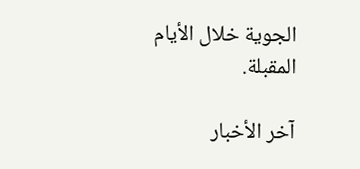الجوية خلال الأيام المقبلة.

آخر الأخبار